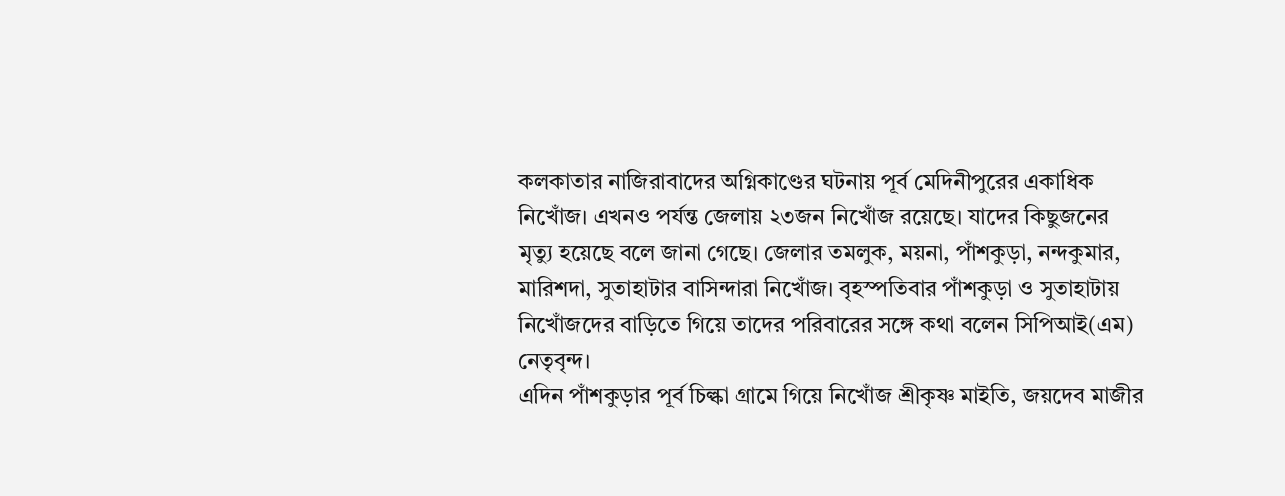কলকাতার নাজিরাবাদের অগ্নিকাণ্ডের ঘটনায় পূর্ব মেদিনীপুরের একাধিক নিখোঁজ। এখনও পর্যন্ত জেলায় ২৩জন নিখোঁজ রয়েছে। যাদের কিছুজনের মৃত্যু হয়েছে বলে জানা গেছে। জেলার তমলুক, ময়না, পাঁশকুড়া, নন্দকুমার, মারিশদা, সুতাহাটার বাসিন্দারা নিখোঁজ। বৃহস্পতিবার পাঁশকুড়া ও সুতাহাটায় নিখোঁজদের বাড়িতে গিয়ে তাদের পরিবারের সঙ্গে কথা বলেন সিপিআই(এম) নেতৃবৃন্দ।
এদিন পাঁশকুড়ার পূর্ব চিল্কা গ্রামে গিয়ে নিখোঁজ শ্রীকৃষ্ণ মাইতি, জয়দেব মাজীর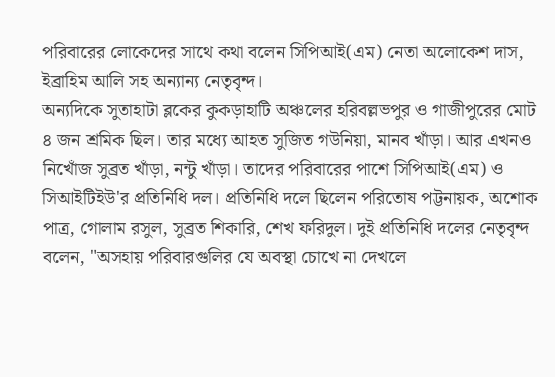পরিবারের লোকেদের সাথে কথা বলেন সিপিআই(এম) নেতা অলোকেশ দাস, ইব্রাহিম আলি সহ অন্যান্য নেতৃবৃন্দ।
অন্যদিকে সুতাহাটা ব্লকের কুকড়াহাটি অঞ্চলের হরিবল্লভপুর ও গাজীপুরের মোট ৪ জন শ্রমিক ছিল। তার মধ্যে আহত সুজিত গউনিয়া, মানব খাঁড়া। আর এখনও নিখোঁজ সুব্রত খাঁড়া, নন্টু খাঁড়া। তাদের পরিবারের পাশে সিপিআই(এম) ও সিআইটিইউ'র প্রতিনিধি দল। প্রতিনিধি দলে ছিলেন পরিতোষ পট্টনায়ক, অশোক পাত্র, গোলাম রসুল, সুব্রত শিকারি, শেখ ফরিদুল। দুই প্রতিনিধি দলের নেতৃবৃন্দ বলেন, "অসহায় পরিবারগুলির যে অবস্থা চোখে না দেখলে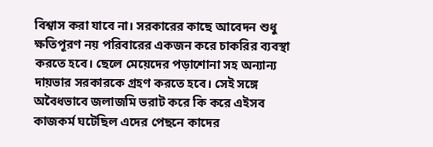বিশ্বাস করা যাবে না। সরকারের কাছে আবেদন শুধু ক্ষতিপূরণ নয় পরিবারের একজন করে চাকরির ব্যবস্থা করতে হবে। ছেলে মেয়েদের পড়াশোনা সহ অন্যান্য দায়ভার সরকারকে গ্রহণ করতে হবে। সেই সঙ্গে অবৈধভাবে জলাজমি ভরাট করে কি করে এইসব কাজকর্ম ঘটেছিল এদের পেছনে কাদের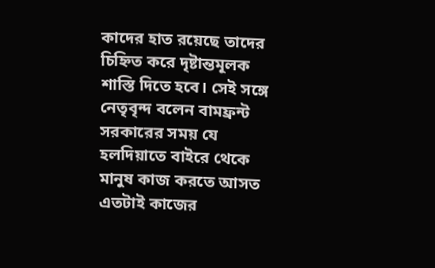কাদের হাত রয়েছে তাদের চিহ্নিত করে দৃষ্টান্তমূলক শাস্তি দিতে হবে। সেই সঙ্গে নেতৃবৃন্দ বলেন বামফ্রন্ট সরকারের সময় যে হলদিয়াতে বাইরে থেকে মানুষ কাজ করতে আসত এতটাই কাজের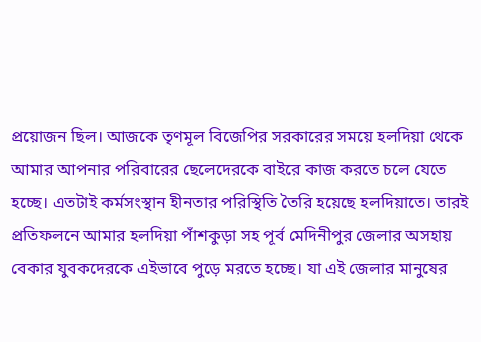প্রয়োজন ছিল। আজকে তৃণমূল বিজেপির সরকারের সময়ে হলদিয়া থেকে আমার আপনার পরিবারের ছেলেদেরকে বাইরে কাজ করতে চলে যেতে হচ্ছে। এতটাই কর্মসংস্থান হীনতার পরিস্থিতি তৈরি হয়েছে হলদিয়াতে। তারই প্রতিফলনে আমার হলদিয়া পাঁশকুড়া সহ পূর্ব মেদিনীপুর জেলার অসহায় বেকার যুবকদেরকে এইভাবে পুড়ে মরতে হচ্ছে। যা এই জেলার মানুষের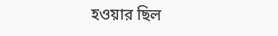হওয়ার ছিল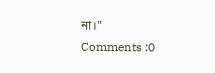না।"
Comments :0